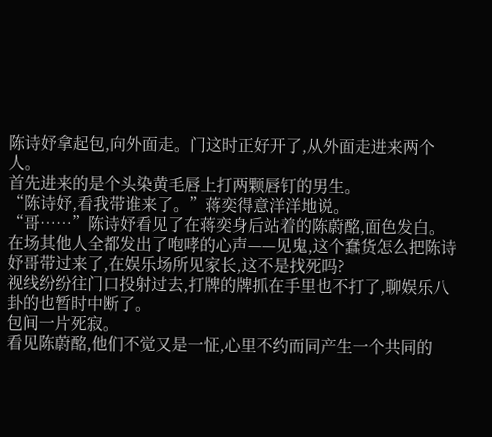陈诗妤拿起包,向外面走。门这时正好开了,从外面走进来两个人。
首先进来的是个头染黄毛唇上打两颗唇钉的男生。
“陈诗妤,看我带谁来了。”蒋奕得意洋洋地说。
“哥……”陈诗妤看见了在蒋奕身后站着的陈蔚酩,面色发白。
在场其他人全都发出了咆哮的心声——见鬼,这个蠢货怎么把陈诗妤哥带过来了,在娱乐场所见家长,这不是找死吗?
视线纷纷往门口投射过去,打牌的牌抓在手里也不打了,聊娱乐八卦的也暂时中断了。
包间一片死寂。
看见陈蔚酩,他们不觉又是一怔,心里不约而同产生一个共同的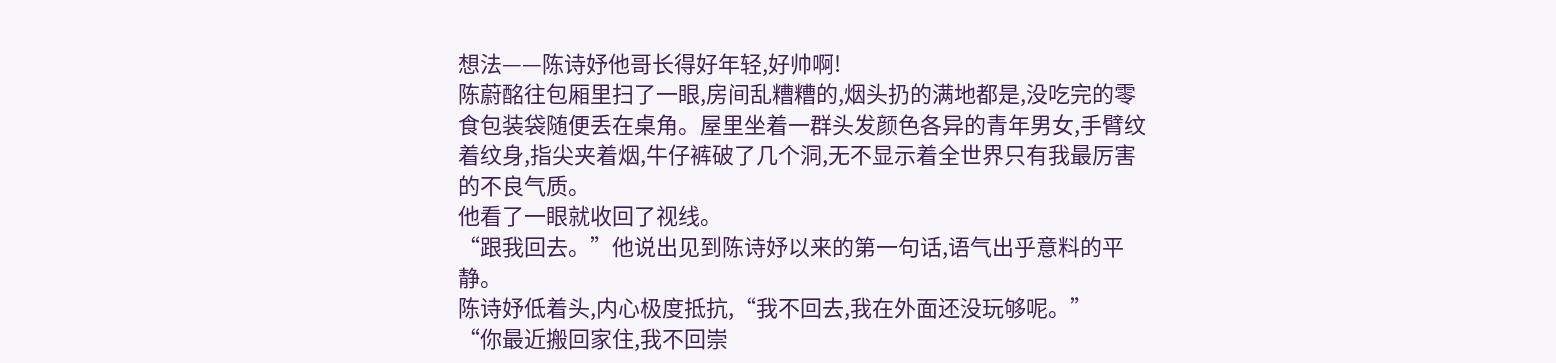想法——陈诗妤他哥长得好年轻,好帅啊!
陈蔚酩往包厢里扫了一眼,房间乱糟糟的,烟头扔的满地都是,没吃完的零食包装袋随便丢在桌角。屋里坐着一群头发颜色各异的青年男女,手臂纹着纹身,指尖夹着烟,牛仔裤破了几个洞,无不显示着全世界只有我最厉害的不良气质。
他看了一眼就收回了视线。
“跟我回去。”他说出见到陈诗妤以来的第一句话,语气出乎意料的平静。
陈诗妤低着头,内心极度抵抗,“我不回去,我在外面还没玩够呢。”
“你最近搬回家住,我不回崇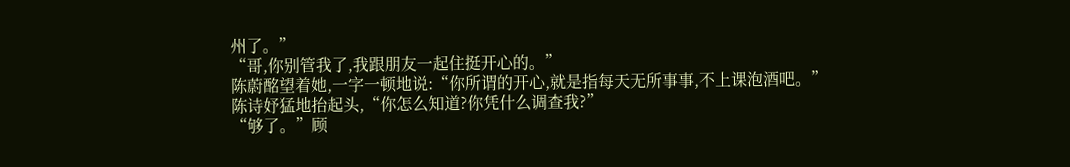州了。”
“哥,你别管我了,我跟朋友一起住挺开心的。”
陈蔚酩望着她,一字一顿地说:“你所谓的开心,就是指每天无所事事,不上课泡酒吧。”
陈诗妤猛地抬起头,“你怎么知道?你凭什么调查我?”
“够了。”顾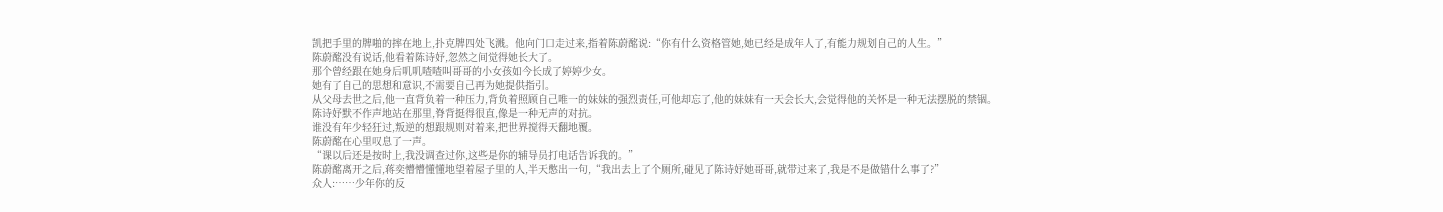凯把手里的牌啪的摔在地上,扑克牌四处飞溅。他向门口走过来,指着陈蔚酩说:“你有什么资格管她,她已经是成年人了,有能力规划自己的人生。”
陈蔚酩没有说话,他看着陈诗妤,忽然之间觉得她长大了。
那个曾经跟在她身后叽叽喳喳叫哥哥的小女孩如今长成了婷婷少女。
她有了自己的思想和意识,不需要自己再为她提供指引。
从父母去世之后,他一直背负着一种压力,背负着照顾自己唯一的妹妹的强烈责任,可他却忘了,他的妹妹有一天会长大,会觉得他的关怀是一种无法摆脱的禁锢。
陈诗妤默不作声地站在那里,脊背挺得很直,像是一种无声的对抗。
谁没有年少轻狂过,叛逆的想跟规则对着来,把世界搅得天翻地覆。
陈蔚酩在心里叹息了一声。
“课以后还是按时上,我没调查过你,这些是你的辅导员打电话告诉我的。”
陈蔚酩离开之后,蒋奕懵懵懂懂地望着屋子里的人,半天憋出一句,“我出去上了个厕所,碰见了陈诗妤她哥哥,就带过来了,我是不是做错什么事了?”
众人:……少年你的反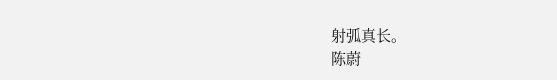射弧真长。
陈蔚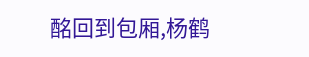酩回到包厢,杨鹤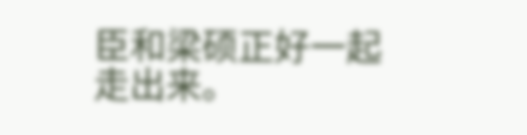臣和梁硕正好一起走出来。